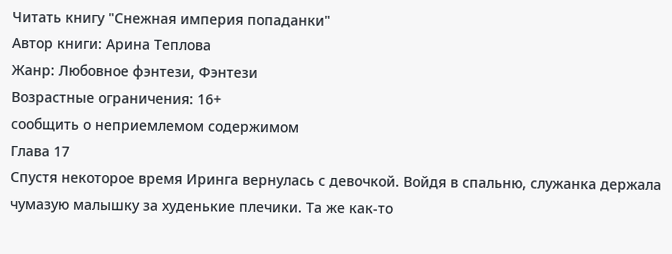Читать книгу "Снежная империя попаданки"
Автор книги: Арина Теплова
Жанр: Любовное фэнтези, Фэнтези
Возрастные ограничения: 16+
сообщить о неприемлемом содержимом
Глава 17
Спустя некоторое время Иринга вернулась с девочкой. Войдя в спальню, служанка держала чумазую малышку за худенькие плечики. Та же как-то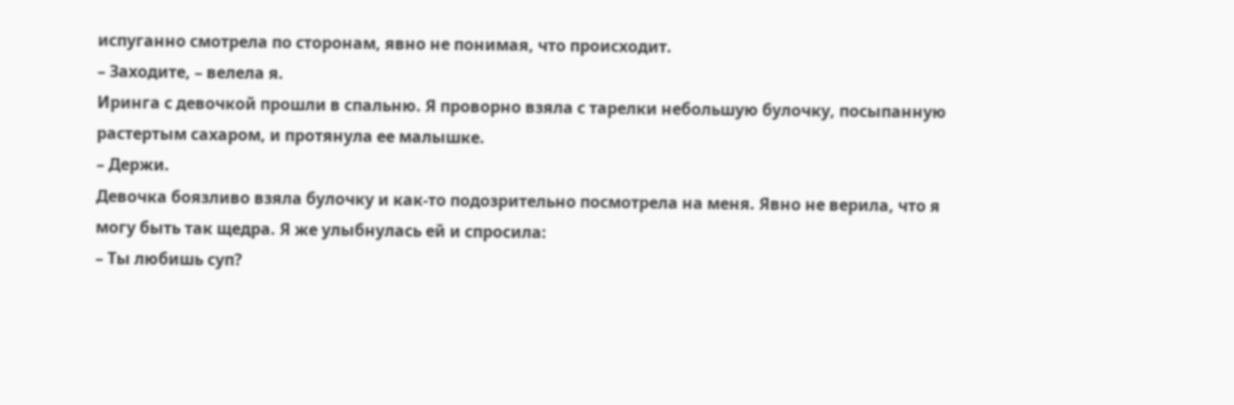испуганно смотрела по сторонам, явно не понимая, что происходит.
– Заходите, – велела я.
Иринга с девочкой прошли в спальню. Я проворно взяла с тарелки небольшую булочку, посыпанную растертым сахаром, и протянула ее малышке.
– Держи.
Девочка боязливо взяла булочку и как-то подозрительно посмотрела на меня. Явно не верила, что я могу быть так щедра. Я же улыбнулась ей и спросила:
– Ты любишь суп?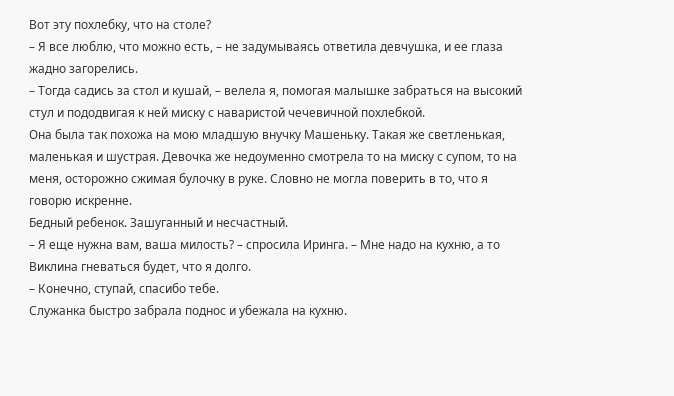Вот эту похлебку, что на столе?
– Я все люблю, что можно есть, – не задумываясь ответила девчушка, и ее глаза жадно загорелись.
– Тогда садись за стол и кушай, – велела я, помогая малышке забраться на высокий стул и пододвигая к ней миску с наваристой чечевичной похлебкой.
Она была так похожа на мою младшую внучку Машеньку. Такая же светленькая, маленькая и шустрая. Девочка же недоуменно смотрела то на миску с супом, то на меня, осторожно сжимая булочку в руке. Словно не могла поверить в то, что я говорю искренне.
Бедный ребенок. Зашуганный и несчастный.
– Я еще нужна вам, ваша милость? – спросила Иринга. – Мне надо на кухню, а то Виклина гневаться будет, что я долго.
– Конечно, ступай, спасибо тебе.
Служанка быстро забрала поднос и убежала на кухню.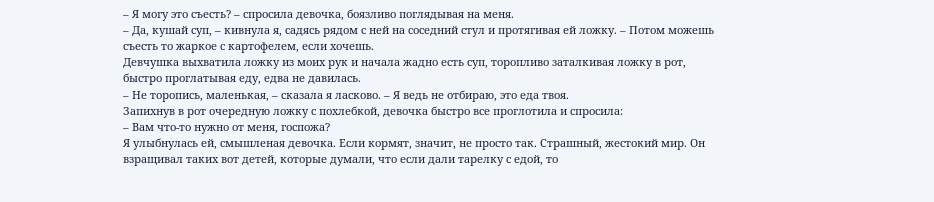– Я могу это съесть? – спросила девочка, боязливо поглядывая на меня.
– Да, кушай суп, – кивнула я, садясь рядом с ней на соседний стул и протягивая ей ложку. – Потом можешь съесть то жаркое с картофелем, если хочешь.
Девчушка выхватила ложку из моих рук и начала жадно есть суп, торопливо заталкивая ложку в рот, быстро проглатывая еду, едва не давилась.
– Не торопись, маленькая, – сказала я ласково. – Я ведь не отбираю, это еда твоя.
Запихнув в рот очередную ложку с похлебкой, девочка быстро все проглотила и спросила:
– Вам что-то нужно от меня, госпожа?
Я улыбнулась ей, смышленая девочка. Если кормят, значит, не просто так. Страшный, жестокий мир. Он взращивал таких вот детей, которые думали, что если дали тарелку с едой, то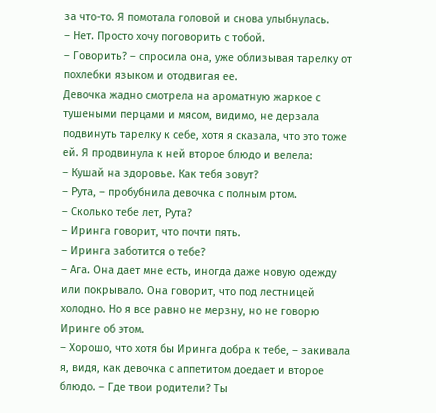за что-то. Я помотала головой и снова улыбнулась.
– Нет. Просто хочу поговорить с тобой.
– Говорить? – спросила она, уже облизывая тарелку от похлебки языком и отодвигая ее.
Девочка жадно смотрела на ароматную жаркое с тушеными перцами и мясом, видимо, не дерзала подвинуть тарелку к себе, хотя я сказала, что это тоже ей. Я продвинула к ней второе блюдо и велела:
– Кушай на здоровье. Как тебя зовут?
– Рута, – пробубнила девочка с полным ртом.
– Сколько тебе лет, Рута?
– Иринга говорит, что почти пять.
– Иринга заботится о тебе?
– Ага. Она дает мне есть, иногда даже новую одежду или покрывало. Она говорит, что под лестницей холодно. Но я все равно не мерзну, но не говорю Иринге об этом.
– Хорошо, что хотя бы Иринга добра к тебе, – закивала я, видя, как девочка с аппетитом доедает и второе блюдо. – Где твои родители? Ты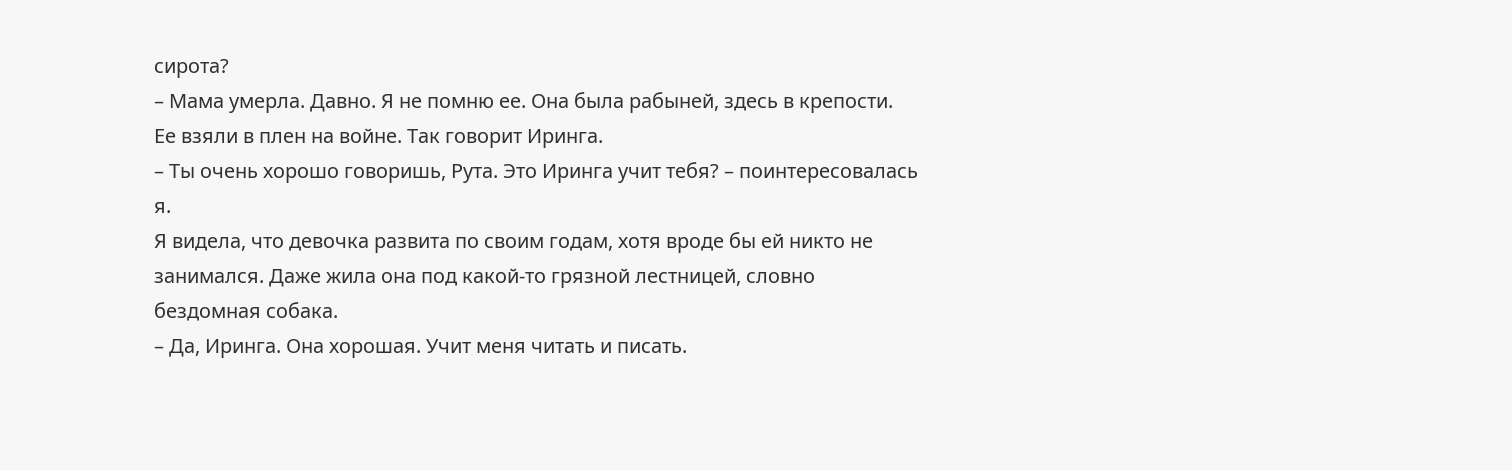сирота?
– Мама умерла. Давно. Я не помню ее. Она была рабыней, здесь в крепости. Ее взяли в плен на войне. Так говорит Иринга.
– Ты очень хорошо говоришь, Рута. Это Иринга учит тебя? – поинтересовалась я.
Я видела, что девочка развита по своим годам, хотя вроде бы ей никто не занимался. Даже жила она под какой-то грязной лестницей, словно бездомная собака.
– Да, Иринга. Она хорошая. Учит меня читать и писать.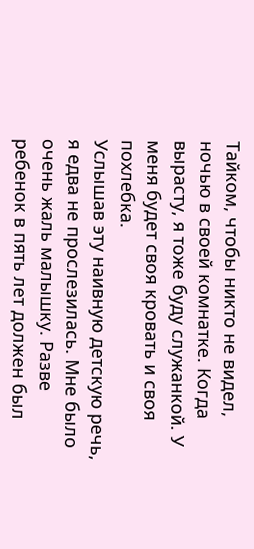Тайком, чтобы никто не видел, ночью в своей комнатке. Когда вырасту, я тоже буду служанкой. У меня будет своя кровать и своя похлебка.
Услышав эту наивную детскую речь, я едва не прослезилась. Мне было очень жаль малышку. Разве ребенок в пять лет должен был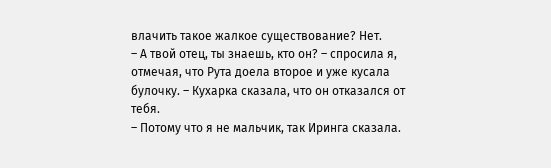влачить такое жалкое существование? Нет.
– А твой отец, ты знаешь, кто он? – спросила я, отмечая, что Рута доела второе и уже кусала булочку. – Кухарка сказала, что он отказался от тебя.
– Потому что я не мальчик, так Иринга сказала.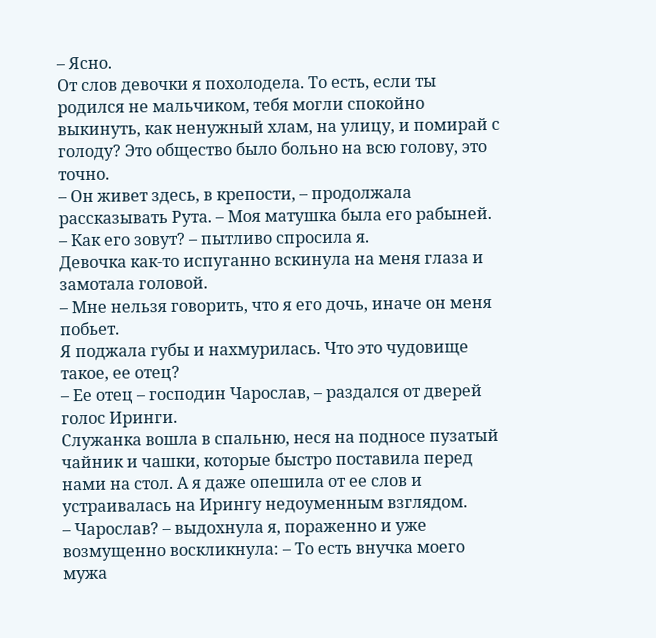– Ясно.
От слов девочки я похолодела. То есть, если ты родился не мальчиком, тебя могли спокойно выкинуть, как ненужный хлам, на улицу, и помирай с голоду? Это общество было больно на всю голову, это точно.
– Он живет здесь, в крепости, – продолжала рассказывать Рута. – Моя матушка была его рабыней.
– Как его зовут? – пытливо спросила я.
Девочка как-то испуганно вскинула на меня глаза и замотала головой.
– Мне нельзя говорить, что я его дочь, иначе он меня побьет.
Я поджала губы и нахмурилась. Что это чудовище такое, ее отец?
– Ее отец – господин Чарослав, – раздался от дверей голос Иринги.
Служанка вошла в спальню, неся на подносе пузатый чайник и чашки, которые быстро поставила перед нами на стол. А я даже опешила от ее слов и устраивалась на Ирингу недоуменным взглядом.
– Чарослав? – выдохнула я, пораженно и уже возмущенно воскликнула: – То есть внучка моего мужа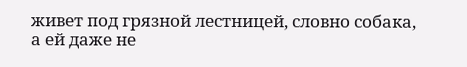живет под грязной лестницей, словно собака, а ей даже не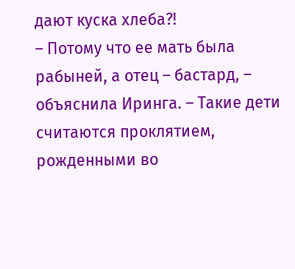дают куска хлеба?!
– Потому что ее мать была рабыней, а отец – бастард, – объяснила Иринга. – Такие дети считаются проклятием, рожденными во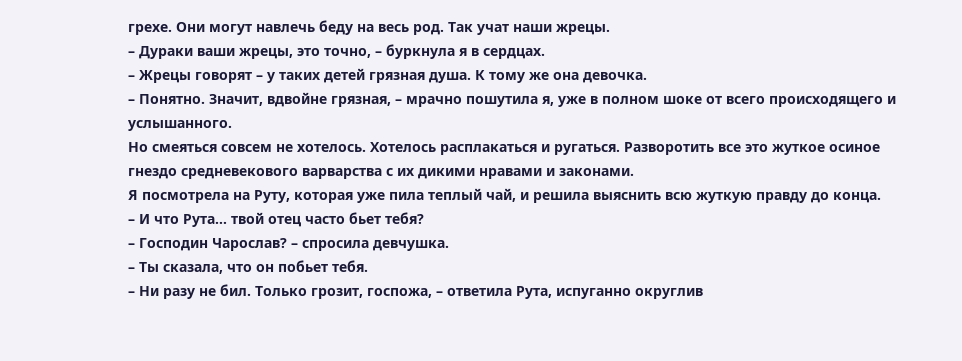грехе. Они могут навлечь беду на весь род. Так учат наши жрецы.
– Дураки ваши жрецы, это точно, – буркнула я в сердцах.
– Жрецы говорят – у таких детей грязная душа. К тому же она девочка.
– Понятно. Значит, вдвойне грязная, – мрачно пошутила я, уже в полном шоке от всего происходящего и услышанного.
Но смеяться совсем не хотелось. Хотелось расплакаться и ругаться. Разворотить все это жуткое осиное гнездо средневекового варварства с их дикими нравами и законами.
Я посмотрела на Руту, которая уже пила теплый чай, и решила выяснить всю жуткую правду до конца.
– И что Рута… твой отец часто бьет тебя?
– Господин Чарослав? – спросила девчушка.
– Ты сказала, что он побьет тебя.
– Ни разу не бил. Только грозит, госпожа, – ответила Рута, испуганно округлив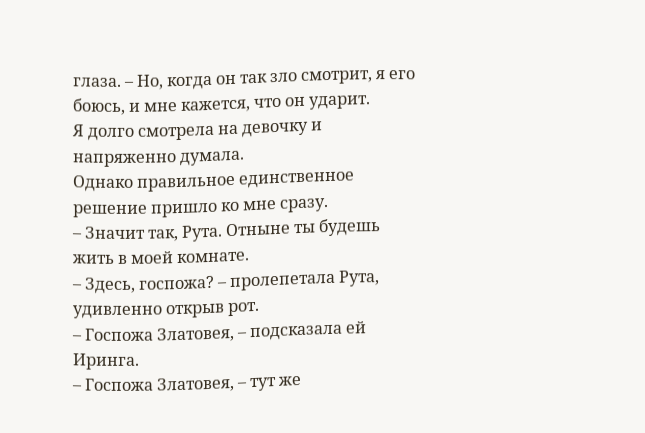глаза. – Но, когда он так зло смотрит, я его боюсь, и мне кажется, что он ударит.
Я долго смотрела на девочку и напряженно думала.
Однако правильное единственное решение пришло ко мне сразу.
– Значит так, Рута. Отныне ты будешь жить в моей комнате.
– Здесь, госпожа? – пролепетала Рута, удивленно открыв рот.
– Госпожа Златовея, – подсказала ей Иринга.
– Госпожа Златовея, – тут же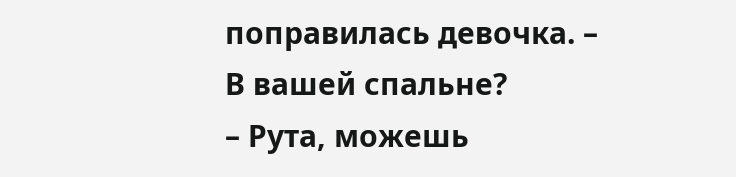поправилась девочка. – В вашей спальне?
– Рута, можешь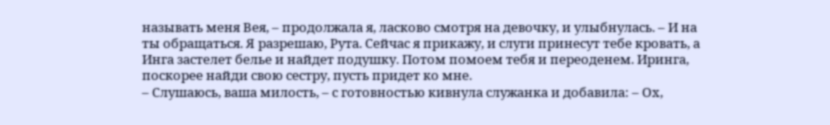называть меня Вея, – продолжала я, ласково смотря на девочку, и улыбнулась. – И на ты обращаться. Я разрешаю, Рута. Сейчас я прикажу, и слуги принесут тебе кровать, а Инга застелет белье и найдет подушку. Потом помоем тебя и переоденем. Иринга, поскорее найди свою сестру, пусть придет ко мне.
– Слушаюсь, ваша милость, – с готовностью кивнула служанка и добавила: – Ох,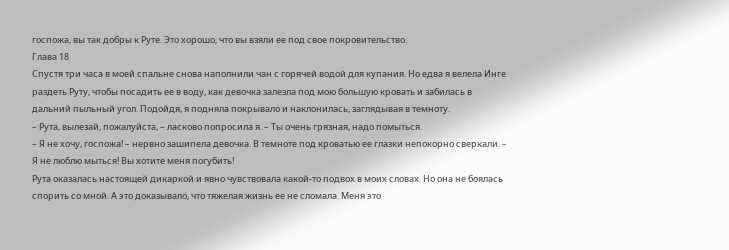госпожа, вы так добры к Руте. Это хорошо, что вы взяли ее под свое покровительство.
Глава 18
Спустя три часа в моей спальне снова наполнили чан с горячей водой для купания. Но едва я велела Инге раздеть Руту, чтобы посадить ее в воду, как девочка залезла под мою большую кровать и забилась в дальний пыльный угол. Подойдя, я подняла покрывало и наклонилась, заглядывая в темноту.
– Рута, вылезай, пожалуйста, – ласково попросила я. – Ты очень грязная, надо помыться.
– Я не хочу, госпожа! – нервно зашипела девочка. В темноте под кроватью ее глазки непокорно сверкали. – Я не люблю мыться! Вы хотите меня погубить!
Рута оказалась настоящей дикаркой и явно чувствовала какой-то подвох в моих словах. Но она не боялась спорить со мной. А это доказывало, что тяжелая жизнь ее не сломала. Меня это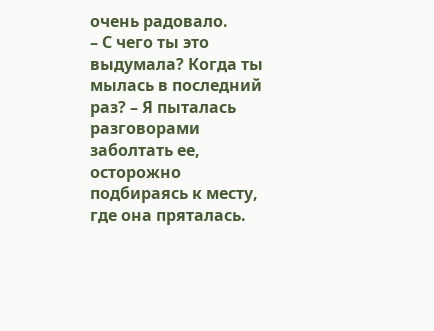очень радовало.
– С чего ты это выдумала? Когда ты мылась в последний раз? – Я пыталась разговорами заболтать ее, осторожно подбираясь к месту, где она пряталась.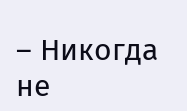– Никогда не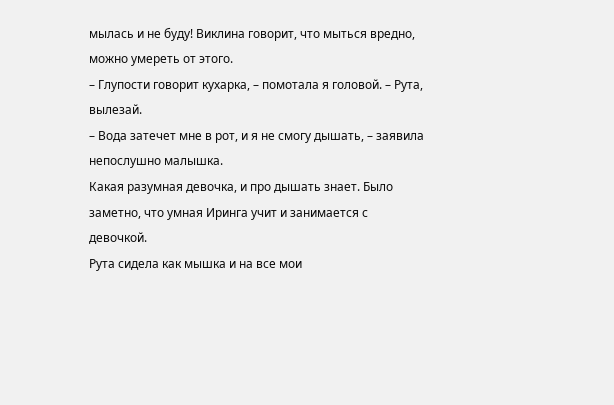мылась и не буду! Виклина говорит, что мыться вредно, можно умереть от этого.
– Глупости говорит кухарка, – помотала я головой. – Рута, вылезай.
– Вода затечет мне в рот, и я не смогу дышать, – заявила непослушно малышка.
Какая разумная девочка, и про дышать знает. Было заметно, что умная Иринга учит и занимается с девочкой.
Рута сидела как мышка и на все мои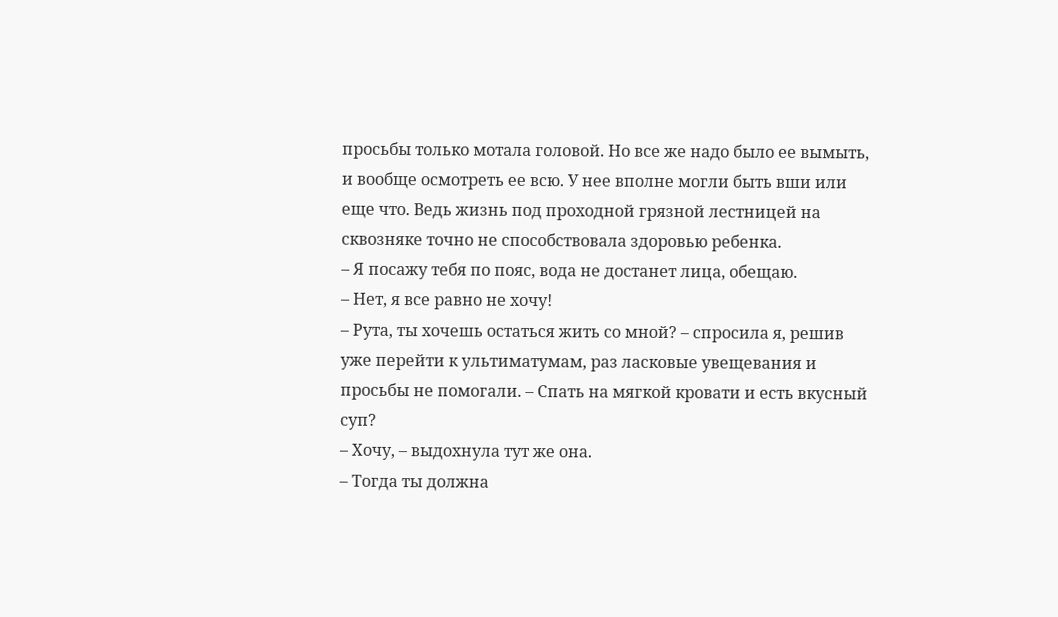просьбы только мотала головой. Но все же надо было ее вымыть, и вообще осмотреть ее всю. У нее вполне могли быть вши или еще что. Ведь жизнь под проходной грязной лестницей на сквозняке точно не способствовала здоровью ребенка.
– Я посажу тебя по пояс, вода не достанет лица, обещаю.
– Нет, я все равно не хочу!
– Рута, ты хочешь остаться жить со мной? – спросила я, решив уже перейти к ультиматумам, раз ласковые увещевания и просьбы не помогали. – Спать на мягкой кровати и есть вкусный суп?
– Хочу, – выдохнула тут же она.
– Тогда ты должна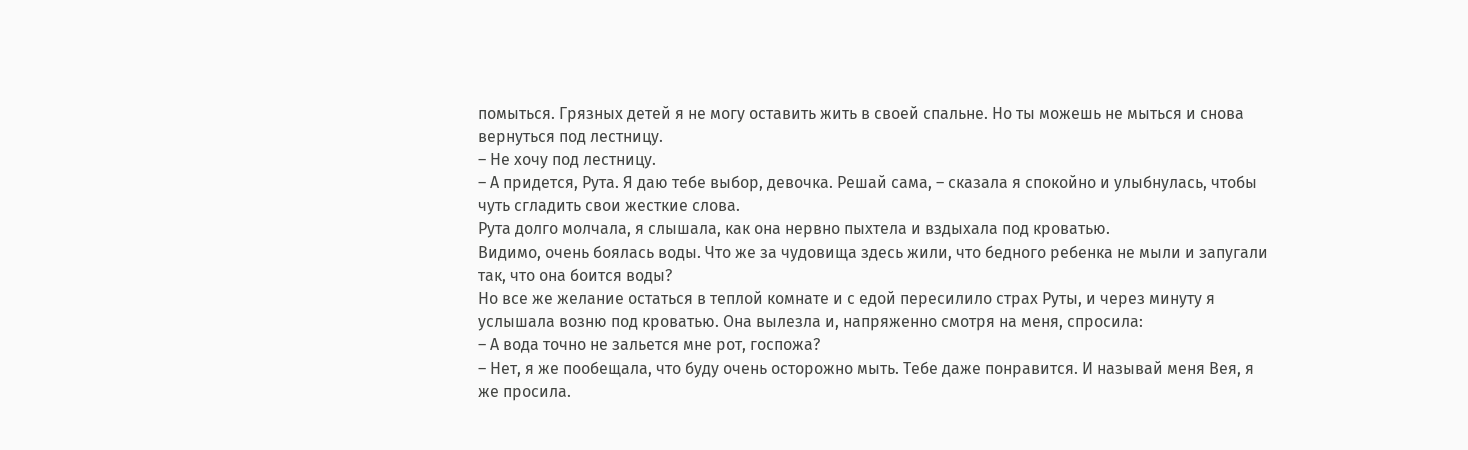помыться. Грязных детей я не могу оставить жить в своей спальне. Но ты можешь не мыться и снова вернуться под лестницу.
– Не хочу под лестницу.
– А придется, Рута. Я даю тебе выбор, девочка. Решай сама, – сказала я спокойно и улыбнулась, чтобы чуть сгладить свои жесткие слова.
Рута долго молчала, я слышала, как она нервно пыхтела и вздыхала под кроватью.
Видимо, очень боялась воды. Что же за чудовища здесь жили, что бедного ребенка не мыли и запугали так, что она боится воды?
Но все же желание остаться в теплой комнате и с едой пересилило страх Руты, и через минуту я услышала возню под кроватью. Она вылезла и, напряженно смотря на меня, спросила:
– А вода точно не зальется мне рот, госпожа?
– Нет, я же пообещала, что буду очень осторожно мыть. Тебе даже понравится. И называй меня Вея, я же просила.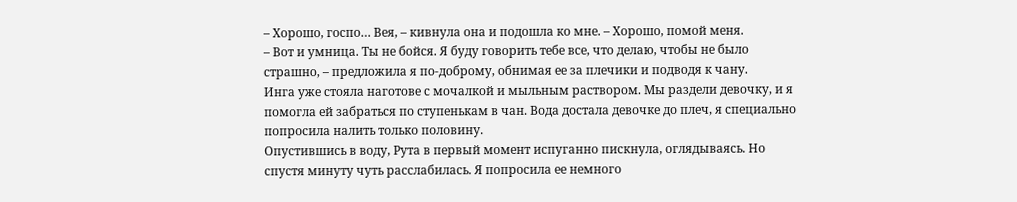– Хорошо, госпо… Вея, – кивнула она и подошла ко мне. – Хорошо, помой меня.
– Вот и умница. Ты не бойся. Я буду говорить тебе все, что делаю, чтобы не было страшно, – предложила я по-доброму, обнимая ее за плечики и подводя к чану.
Инга уже стояла наготове с мочалкой и мыльным раствором. Мы раздели девочку, и я помогла ей забраться по ступенькам в чан. Вода достала девочке до плеч, я специально попросила налить только половину.
Опустившись в воду, Рута в первый момент испуганно пискнула, оглядываясь. Но спустя минуту чуть расслабилась. Я попросила ее немного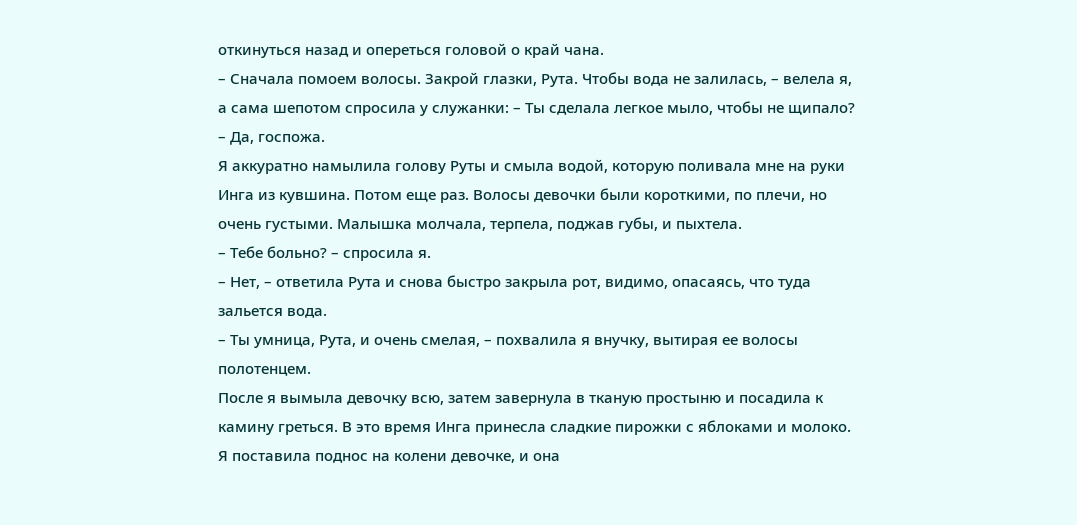откинуться назад и опереться головой о край чана.
– Сначала помоем волосы. Закрой глазки, Рута. Чтобы вода не залилась, – велела я, а сама шепотом спросила у служанки: – Ты сделала легкое мыло, чтобы не щипало?
– Да, госпожа.
Я аккуратно намылила голову Руты и смыла водой, которую поливала мне на руки Инга из кувшина. Потом еще раз. Волосы девочки были короткими, по плечи, но очень густыми. Малышка молчала, терпела, поджав губы, и пыхтела.
– Тебе больно? – спросила я.
– Нет, – ответила Рута и снова быстро закрыла рот, видимо, опасаясь, что туда зальется вода.
– Ты умница, Рута, и очень смелая, – похвалила я внучку, вытирая ее волосы полотенцем.
После я вымыла девочку всю, затем завернула в тканую простыню и посадила к камину греться. В это время Инга принесла сладкие пирожки с яблоками и молоко. Я поставила поднос на колени девочке, и она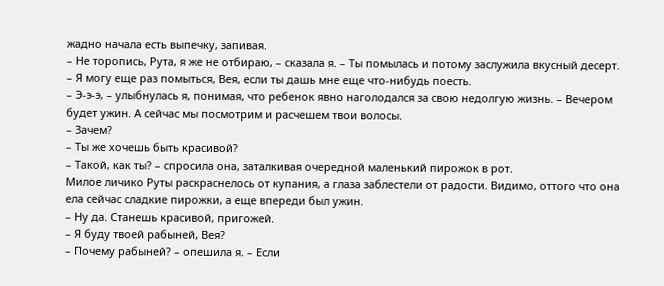жадно начала есть выпечку, запивая.
– Не торопись, Рута, я же не отбираю, – сказала я. – Ты помылась и потому заслужила вкусный десерт.
– Я могу еще раз помыться, Вея, если ты дашь мне еще что-нибудь поесть.
– Э-э-э, – улыбнулась я, понимая, что ребенок явно наголодался за свою недолгую жизнь. – Вечером будет ужин. А сейчас мы посмотрим и расчешем твои волосы.
– Зачем?
– Ты же хочешь быть красивой?
– Такой, как ты? – спросила она, заталкивая очередной маленький пирожок в рот.
Милое личико Руты раскраснелось от купания, а глаза заблестели от радости. Видимо, оттого что она ела сейчас сладкие пирожки, а еще впереди был ужин.
– Ну да. Станешь красивой, пригожей.
– Я буду твоей рабыней, Вея?
– Почему рабыней? – опешила я. – Если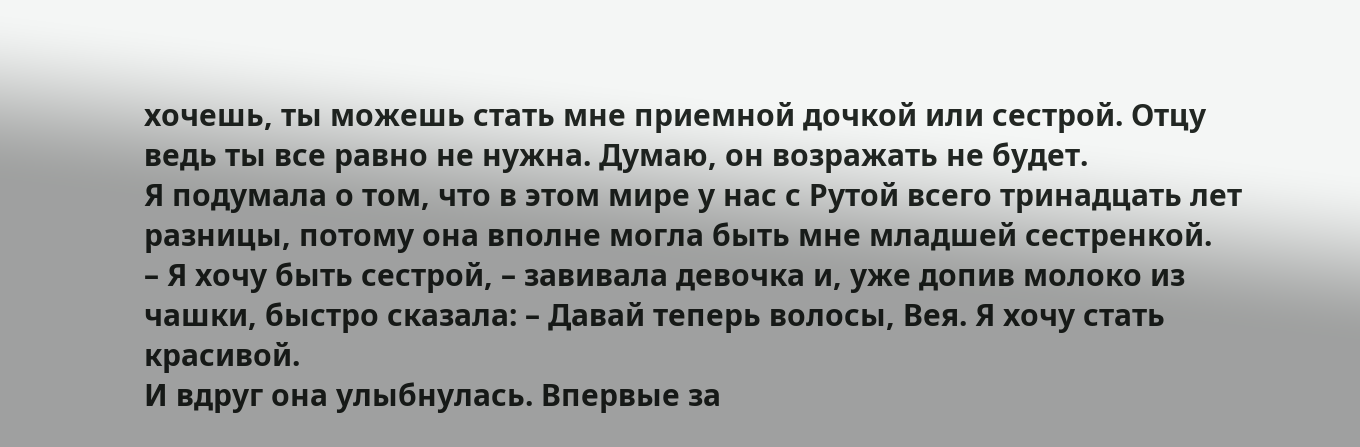хочешь, ты можешь стать мне приемной дочкой или сестрой. Отцу ведь ты все равно не нужна. Думаю, он возражать не будет.
Я подумала о том, что в этом мире у нас с Рутой всего тринадцать лет разницы, потому она вполне могла быть мне младшей сестренкой.
– Я хочу быть сестрой, – завивала девочка и, уже допив молоко из чашки, быстро сказала: – Давай теперь волосы, Вея. Я хочу стать красивой.
И вдруг она улыбнулась. Впервые за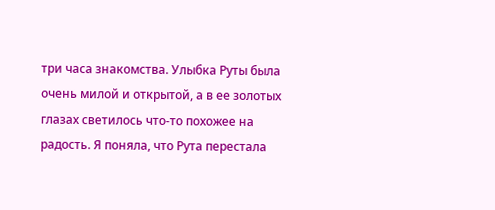три часа знакомства. Улыбка Руты была очень милой и открытой, а в ее золотых глазах светилось что-то похожее на радость. Я поняла, что Рута перестала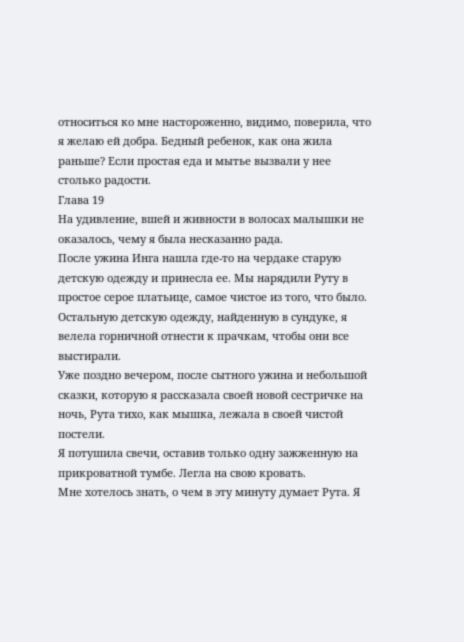относиться ко мне настороженно, видимо, поверила, что я желаю ей добра. Бедный ребенок, как она жила раньше? Если простая еда и мытье вызвали у нее столько радости.
Глава 19
На удивление, вшей и живности в волосах малышки не оказалось, чему я была несказанно рада.
После ужина Инга нашла где-то на чердаке старую детскую одежду и принесла ее. Мы нарядили Руту в простое серое платьице, самое чистое из того, что было. Остальную детскую одежду, найденную в сундуке, я велела горничной отнести к прачкам, чтобы они все выстирали.
Уже поздно вечером, после сытного ужина и небольшой сказки, которую я рассказала своей новой сестричке на ночь, Рута тихо, как мышка, лежала в своей чистой постели.
Я потушила свечи, оставив только одну зажженную на прикроватной тумбе. Легла на свою кровать.
Мне хотелось знать, о чем в эту минуту думает Рута. Я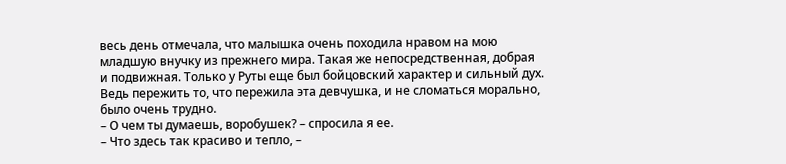весь день отмечала, что малышка очень походила нравом на мою младшую внучку из прежнего мира. Такая же непосредственная, добрая и подвижная. Только у Руты еще был бойцовский характер и сильный дух. Ведь пережить то, что пережила эта девчушка, и не сломаться морально, было очень трудно.
– О чем ты думаешь, воробушек? – спросила я ее.
– Что здесь так красиво и тепло, –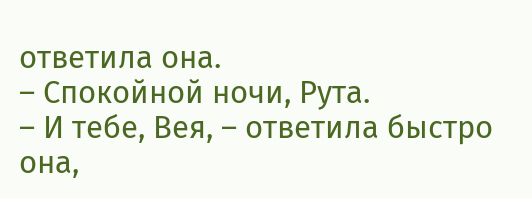ответила она.
– Спокойной ночи, Рута.
– И тебе, Вея, – ответила быстро она,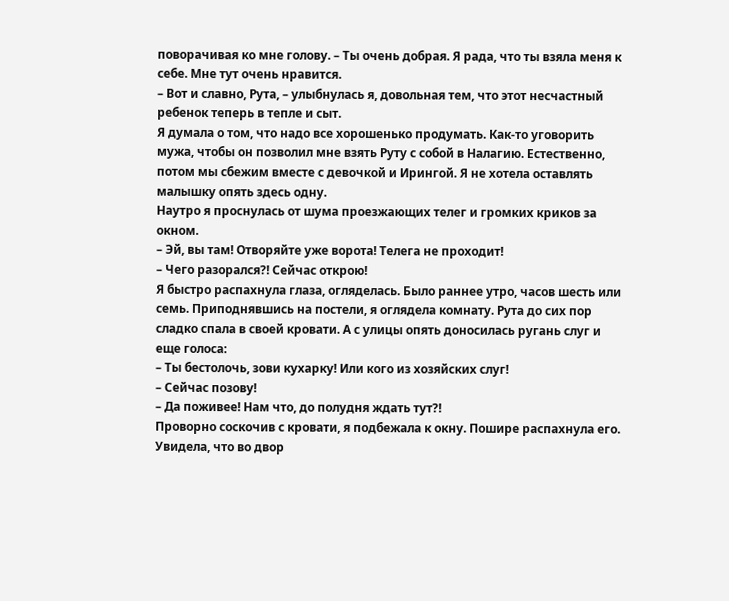поворачивая ко мне голову. – Ты очень добрая. Я рада, что ты взяла меня к себе. Мне тут очень нравится.
– Вот и славно, Рута, – улыбнулась я, довольная тем, что этот несчастный ребенок теперь в тепле и сыт.
Я думала о том, что надо все хорошенько продумать. Как-то уговорить мужа, чтобы он позволил мне взять Руту с собой в Налагию. Естественно, потом мы сбежим вместе с девочкой и Ирингой. Я не хотела оставлять малышку опять здесь одну.
Наутро я проснулась от шума проезжающих телег и громких криков за окном.
– Эй, вы там! Отворяйте уже ворота! Телега не проходит!
– Чего разорался?! Сейчас открою!
Я быстро распахнула глаза, огляделась. Было раннее утро, часов шесть или семь. Приподнявшись на постели, я оглядела комнату. Рута до сих пор сладко спала в своей кровати. А с улицы опять доносилась ругань слуг и еще голоса:
– Ты бестолочь, зови кухарку! Или кого из хозяйских слуг!
– Сейчас позову!
– Да поживее! Нам что, до полудня ждать тут?!
Проворно соскочив с кровати, я подбежала к окну. Пошире распахнула его. Увидела, что во двор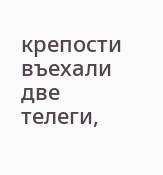крепости въехали две телеги,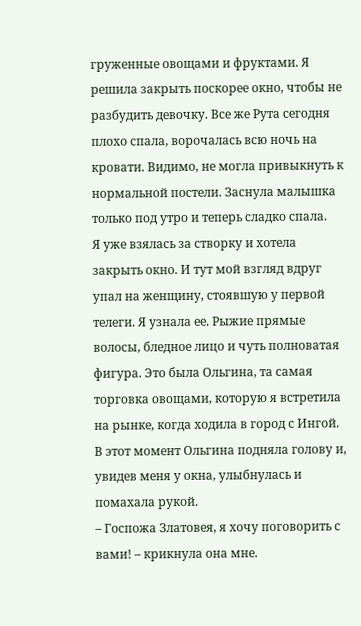груженные овощами и фруктами. Я решила закрыть поскорее окно, чтобы не разбудить девочку. Все же Рута сегодня плохо спала, ворочалась всю ночь на кровати. Видимо, не могла привыкнуть к нормальной постели. Заснула малышка только под утро и теперь сладко спала.
Я уже взялась за створку и хотела закрыть окно. И тут мой взгляд вдруг упал на женщину, стоявшую у первой телеги. Я узнала ее. Рыжие прямые волосы, бледное лицо и чуть полноватая фигура. Это была Ольгина, та самая торговка овощами, которую я встретила на рынке, когда ходила в город с Ингой.
В этот момент Ольгина подняла голову и, увидев меня у окна, улыбнулась и помахала рукой.
– Госпожа Златовея, я хочу поговорить с вами! – крикнула она мне.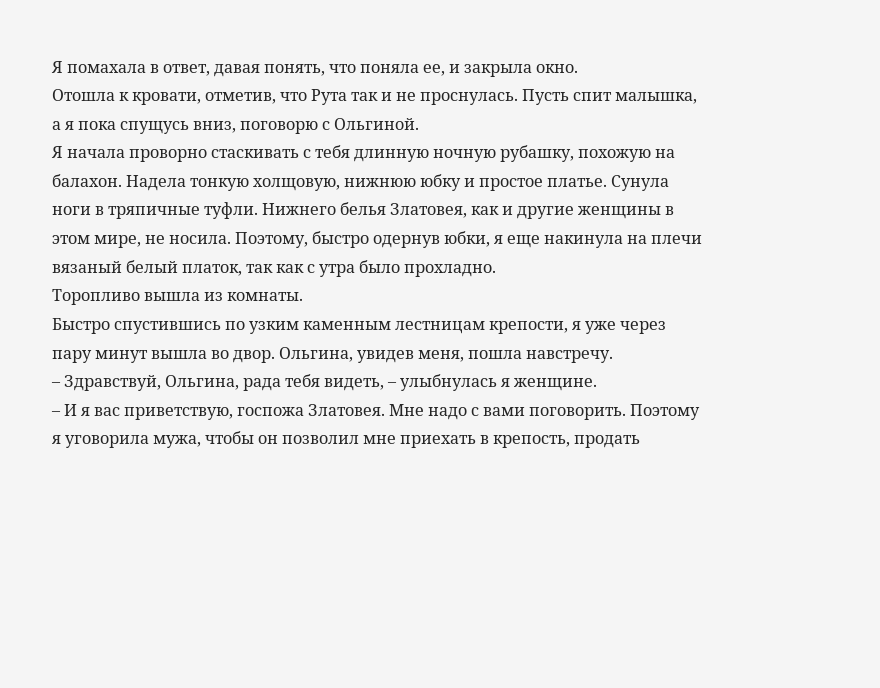Я помахала в ответ, давая понять, что поняла ее, и закрыла окно.
Отошла к кровати, отметив, что Рута так и не проснулась. Пусть спит малышка, а я пока спущусь вниз, поговорю с Ольгиной.
Я начала проворно стаскивать с тебя длинную ночную рубашку, похожую на балахон. Надела тонкую холщовую, нижнюю юбку и простое платье. Сунула ноги в тряпичные туфли. Нижнего белья Златовея, как и другие женщины в этом мире, не носила. Поэтому, быстро одернув юбки, я еще накинула на плечи вязаный белый платок, так как с утра было прохладно.
Торопливо вышла из комнаты.
Быстро спустившись по узким каменным лестницам крепости, я уже через пару минут вышла во двор. Ольгина, увидев меня, пошла навстречу.
– Здравствуй, Ольгина, рада тебя видеть, – улыбнулась я женщине.
– И я вас приветствую, госпожа Златовея. Мне надо с вами поговорить. Поэтому я уговорила мужа, чтобы он позволил мне приехать в крепость, продать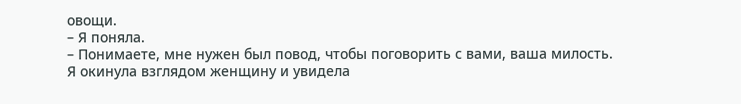овощи.
– Я поняла.
– Понимаете, мне нужен был повод, чтобы поговорить с вами, ваша милость.
Я окинула взглядом женщину и увидела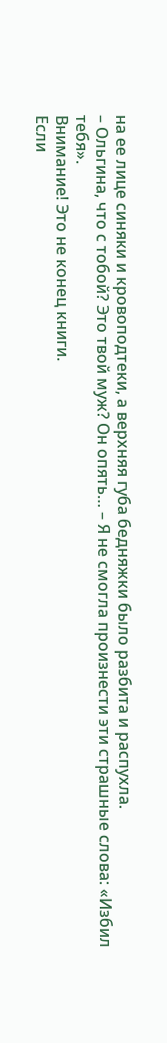на ее лице синяки и кровоподтеки, а верхняя губа бедняжки было разбита и распухла.
– Ольгина, что с тобой? Это твой муж? Он опять… – Я не смогла произнести эти страшные слова: «Избил тебя».
Внимание! Это не конец книги.
Если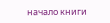начало книги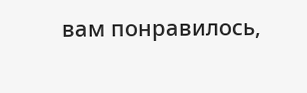вам понравилось,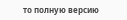то полную версию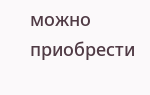можно приобрести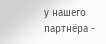у нашего партнёра -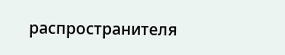распространителя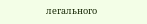легального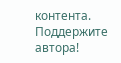контента. Поддержите автора!